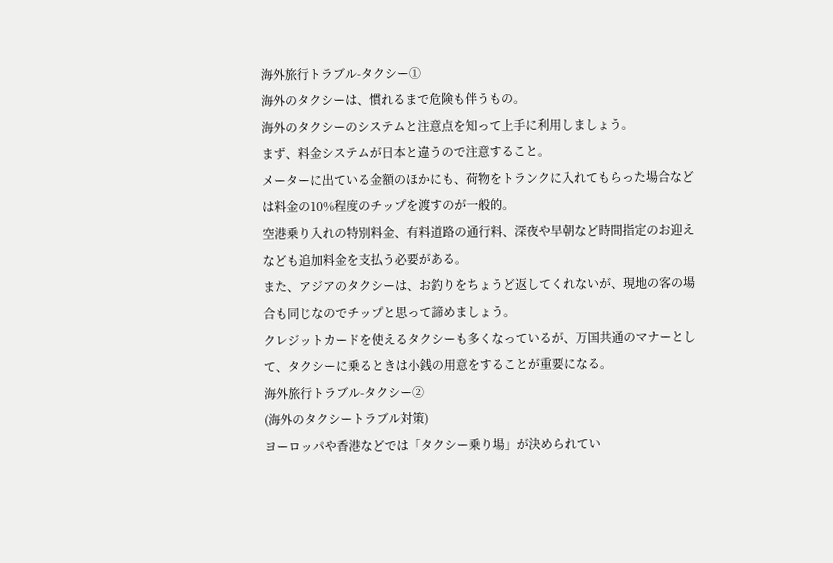海外旅行トラブル-タクシー①
海外のタクシーは、慣れるまで危険も伴うもの。
海外のタクシーのシステムと注意点を知って上手に利用しましょう。
まず、料金システムが日本と違うので注意すること。
メーターに出ている金額のほかにも、荷物をトランクに入れてもらった場合などは料金の10%程度のチップを渡すのが一般的。
空港乗り入れの特別料金、有料道路の通行料、深夜や早朝など時間指定のお迎えなども追加料金を支払う必要がある。
また、アジアのタクシーは、お釣りをちょうど返してくれないが、現地の客の場合も同じなのでチップと思って諦めましょう。
クレジットカードを使えるタクシーも多くなっているが、万国共通のマナーとして、タクシーに乗るときは小銭の用意をすることが重要になる。
海外旅行トラブル-タクシー②
(海外のタクシートラブル対策)
ヨーロッパや香港などでは「タクシー乗り場」が決められてい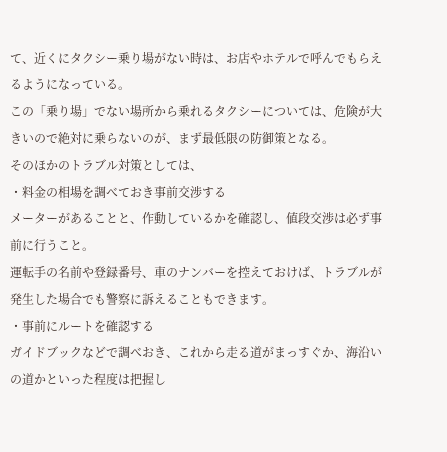て、近くにタクシー乗り場がない時は、お店やホテルで呼んでもらえるようになっている。
この「乗り場」でない場所から乗れるタクシーについては、危険が大きいので絶対に乗らないのが、まず最低限の防御策となる。
そのほかのトラブル対策としては、
・料金の相場を調べておき事前交渉する
メーターがあることと、作動しているかを確認し、値段交渉は必ず事前に行うこと。
運転手の名前や登録番号、車のナンバーを控えておけば、トラブルが発生した場合でも警察に訴えることもできます。
・事前にルートを確認する
ガイドブックなどで調べおき、これから走る道がまっすぐか、海沿いの道かといった程度は把握し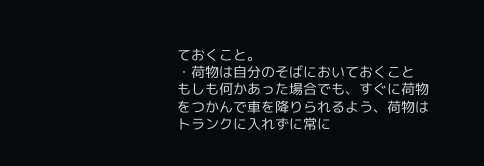ておくこと。
・荷物は自分のそばにおいておくこと
もしも何かあった場合でも、すぐに荷物をつかんで車を降りられるよう、荷物はトランクに入れずに常に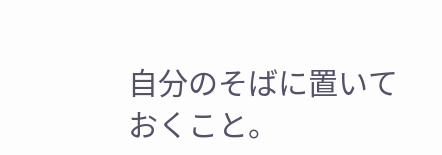自分のそばに置いておくこと。